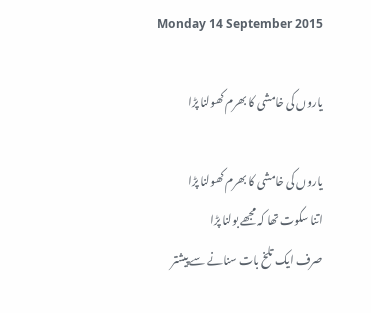Monday 14 September 2015

یاروں کی خامشی کا بھرم کھولنا پڑا

یاروں کی خامشی کا بھرم کھولنا پڑا
اتنا سکوت تھا کہ مجھے بولنا پڑا
صرف ایک تلخ بات سنانے سے پیشتر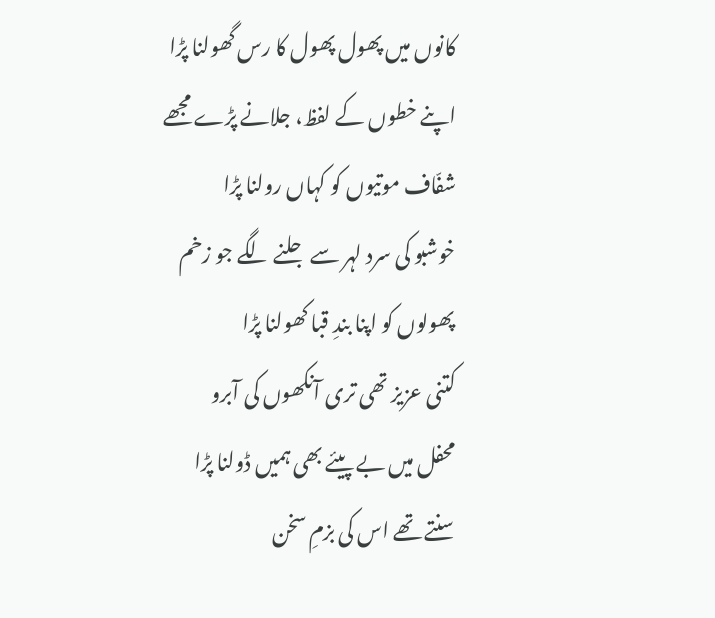کانوں میں پھول پھول کا رس گھولنا پڑا
اپنے خطوں کے لفظ، جلانے پڑے مجھے
شفّاف موتیوں کو کہاں رولنا پڑا
خوشبو کی سرد لہر سے جلنے لگے جو زخم
پھولوں کو اپنا بندِ قبا کھولنا پڑا
کتنی عزیز تھی تری آنکھوں کی آبرو
محفل میں بے پیئے بھی ہمیں ڈولنا پڑا
سنتے تھے اس کی بزمِ سخن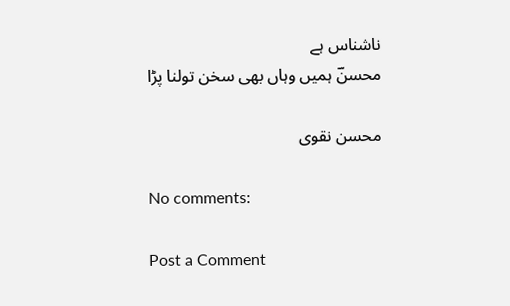ناشناس ہے
محسنؔ ہمیں وہاں بھی سخن تولنا پڑا

محسن نقوی

No comments:

Post a Comment